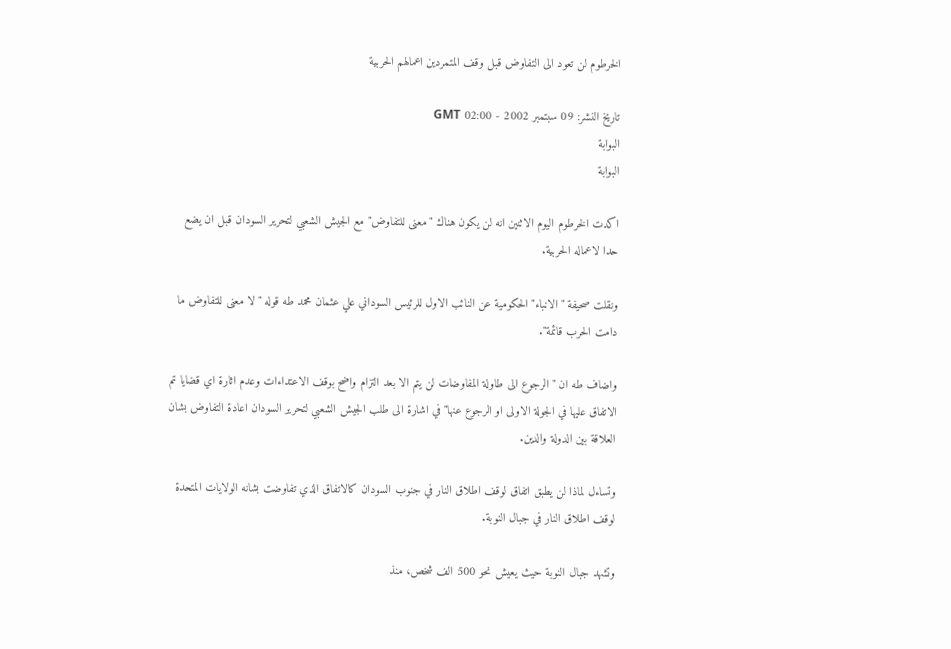الخرطوم لن تعود الى التفاوض قبل وقف المتمردين اعمالهم الحربية

تاريخ النشر: 09 سبتمبر 2002 - 02:00 GMT
البوابة
البوابة

اكدت الخرطوم اليوم الاثنين انه لن يكون هناك "معنى للتفاوض" مع الجيش الشعبي لتحرير السودان قبل ان يضع حدا لاعماله الحربية.

ونقلت صحيفة "الانباء" الحكومية عن النائب الاول للرئيس السوداني علي عثمان محمد طه قوله "لا معنى للتفاوض ما دامت الحرب قائمة".

واضاف طه ان "الرجوع الى طاولة المفاوضات لن يتم الا بعد التزام واضح بوقف الاعتداءات وعدم اثارة اي قضايا تم الاتفاق عليها في الجولة الاولى او الرجوع عنها" في اشارة الى طلب الجيش الشعبي لتحرير السودان اعادة التفاوض بشان العلاقة بين الدولة والدين.

وتساءل لماذا لن يطبق اتفاق لوقف اطلاق النار في جنوب السودان كالاتفاق الذي تفاوضت بشانه الولايات المتحدة لوقف اطلاق النار في جبال النوبة.

وتشهد جبال النوبة حيث يعيش نحو 500 الف شخص، منذ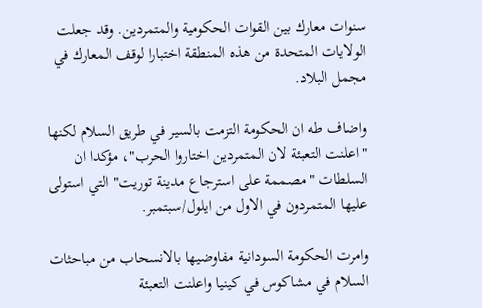سنوات معارك بين القوات الحكومية والمتمردين. وقد جعلت الولايات المتحدة من هذه المنطقة اختبارا لوقف المعارك في مجمل البلاد.

واضاف طه ان الحكومة التزمت بالسير في طريق السلام لكنها "اعلنت التعبئة لان المتمردين اختاروا الحرب"، مؤكدا ان السلطات "مصممة على استرجاع مدينة توريت" التي استولى عليها المتمردون في الاول من ايلول/سبتمبر.

وامرت الحكومة السودانية مفاوضيها بالانسحاب من مباحثات السلام في مشاكوس في كينيا واعلنت التعبئة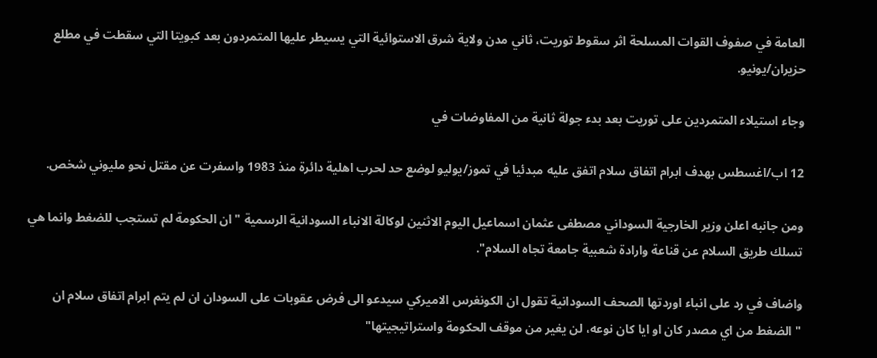العامة في صفوف القوات المسلحة اثر سقوط توريت، ثاني مدن ولاية شرق الاستوائية التي يسيطر عليها المتمردون بعد كبويتا التي سقطت في مطلع حزيران/يونيو.

وجاء استيلاء المتمردين على توريت بعد بدء جولة ثانية من المفاوضات في

12 اب/اغسطس بهدف ابرام اتفاق سلام اتفق عليه مبدئيا في تموز/يوليو لوضع حد لحرب اهلية دائرة منذ 1983 واسفرت عن مقتل نحو مليوني شخص.

ومن جانبه اعلن وزير الخارجية السوداني مصطفى عثمان اسماعيل اليوم الاثنين لوكالة الانباء السودانية الرسمية "ان الحكومة لم تستجب للضغط وانما هي تسلك طريق السلام عن قناعة وارادة شعبية جامعة تجاه السلام".

واضاف في رد على انباء اوردتها الصحف السودانية تقول ان الكونغرس الاميركي سيدعو الى فرض عقوبات على السودان ان لم يتم ابرام اتفاق سلام ان "الضغط من اي مصدر كان او ايا كان نوعه، لن يغير من موقف الحكومة واستراتيجيتها"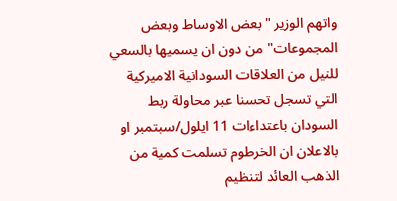واتهم الوزير "بعض الاوساط وبعض المجموعات" من دون ان يسميها بالسعي للنيل من العلاقات السودانية الاميركية التي تسجل تحسنا عبر محاولة ربط السودان باعتداءات 11 ايلول/سبتمبر او بالاعلان ان الخرطوم تسلمت كمية من الذهب العائد لتنظيم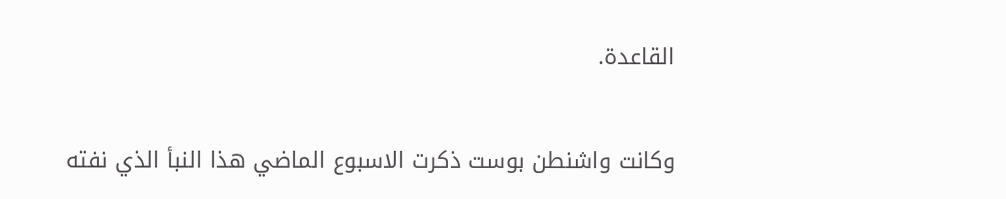القاعدة.

وكانت واشنطن بوست ذكرت الاسبوع الماضي هذا النبأ الذي نفته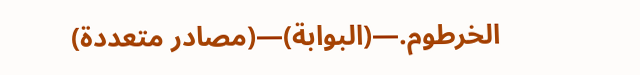الخرطوم.—(البوابة)—(مصادر متعددة)